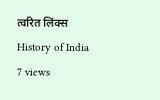त्वरित लिंक्स
History of India
7 views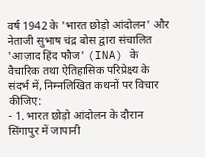वर्ष 1942 के 'भारत छोड़ो आंदोलन' और नेताजी सुभाष चंद्र बोस द्वारा संचालित 'आज़ाद हिंद फौज' (INA) के वैचारिक तथा ऐतिहासिक परिप्रेक्ष्य के संदर्भ में, निम्नलिखित कथनों पर विचार कीजिए:
- 1. भारत छोड़ो आंदोलन के दौरान सिंगापुर में जापानी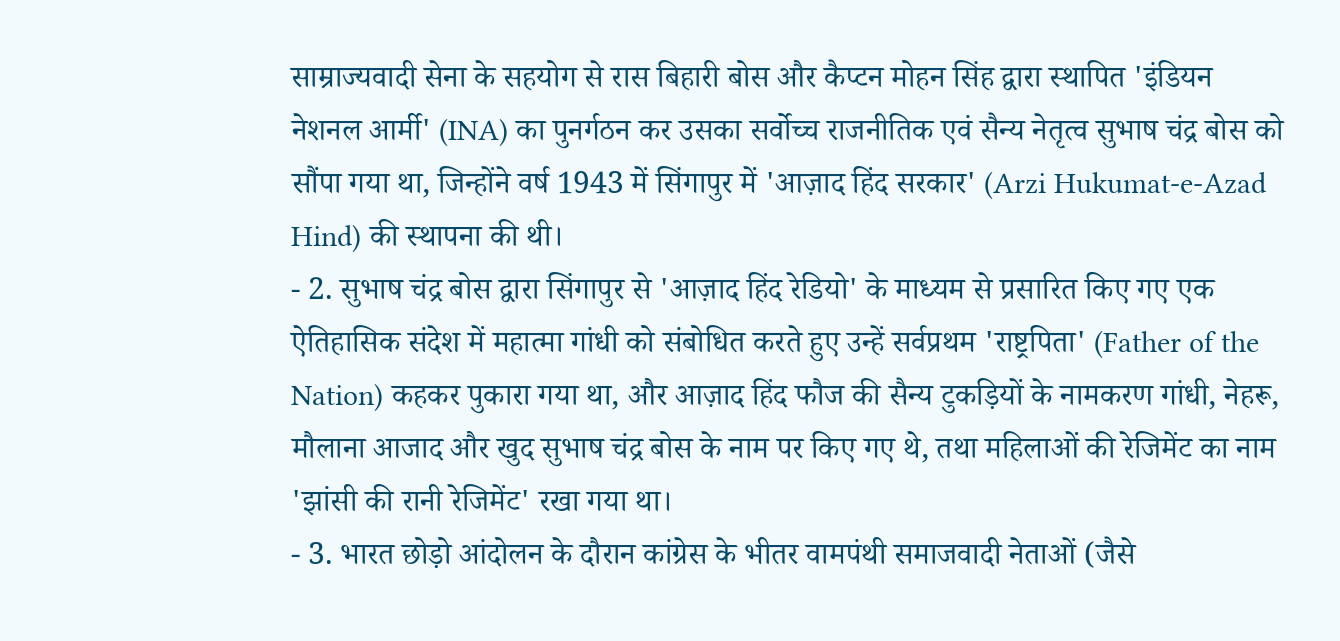साम्राज्यवादी सेना के सहयोग से रास बिहारी बोस और कैप्टन मोहन सिंह द्वारा स्थापित 'इंडियन नेशनल आर्मी' (INA) का पुनर्गठन कर उसका सर्वोच्च राजनीतिक एवं सैन्य नेतृत्व सुभाष चंद्र बोस को सौंपा गया था, जिन्होंने वर्ष 1943 में सिंगापुर में 'आज़ाद हिंद सरकार' (Arzi Hukumat-e-Azad Hind) की स्थापना की थी।
- 2. सुभाष चंद्र बोस द्वारा सिंगापुर से 'आज़ाद हिंद रेडियो' के माध्यम से प्रसारित किए गए एक ऐतिहासिक संदेश में महात्मा गांधी को संबोधित करते हुए उन्हें सर्वप्रथम 'राष्ट्रपिता' (Father of the Nation) कहकर पुकारा गया था, और आज़ाद हिंद फौज की सैन्य टुकड़ियों के नामकरण गांधी, नेहरू, मौलाना आजाद और खुद सुभाष चंद्र बोस के नाम पर किए गए थे, तथा महिलाओं की रेजिमेंट का नाम 'झांसी की रानी रेजिमेंट' रखा गया था।
- 3. भारत छोड़ो आंदोलन के दौरान कांग्रेस के भीतर वामपंथी समाजवादी नेताओं (जैसे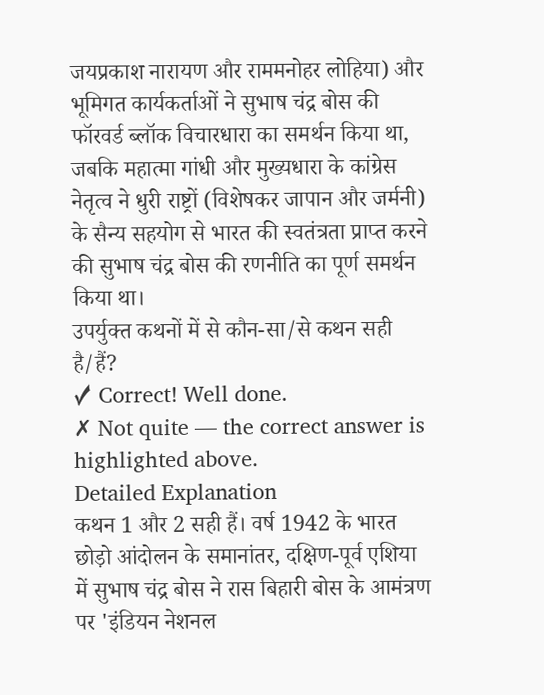जयप्रकाश नारायण और राममनोहर लोहिया) और भूमिगत कार्यकर्ताओं ने सुभाष चंद्र बोस की फॉरवर्ड ब्लॉक विचारधारा का समर्थन किया था, जबकि महात्मा गांधी और मुख्यधारा के कांग्रेस नेतृत्व ने धुरी राष्ट्रों (विशेषकर जापान और जर्मनी) के सैन्य सहयोग से भारत की स्वतंत्रता प्राप्त करने की सुभाष चंद्र बोस की रणनीति का पूर्ण समर्थन किया था।
उपर्युक्त कथनों में से कौन-सा/से कथन सही है/हैं?
✓ Correct! Well done.
✗ Not quite — the correct answer is highlighted above.
Detailed Explanation
कथन 1 और 2 सही हैं। वर्ष 1942 के भारत छोड़ो आंदोलन के समानांतर, दक्षिण-पूर्व एशिया में सुभाष चंद्र बोस ने रास बिहारी बोस के आमंत्रण पर 'इंडियन नेशनल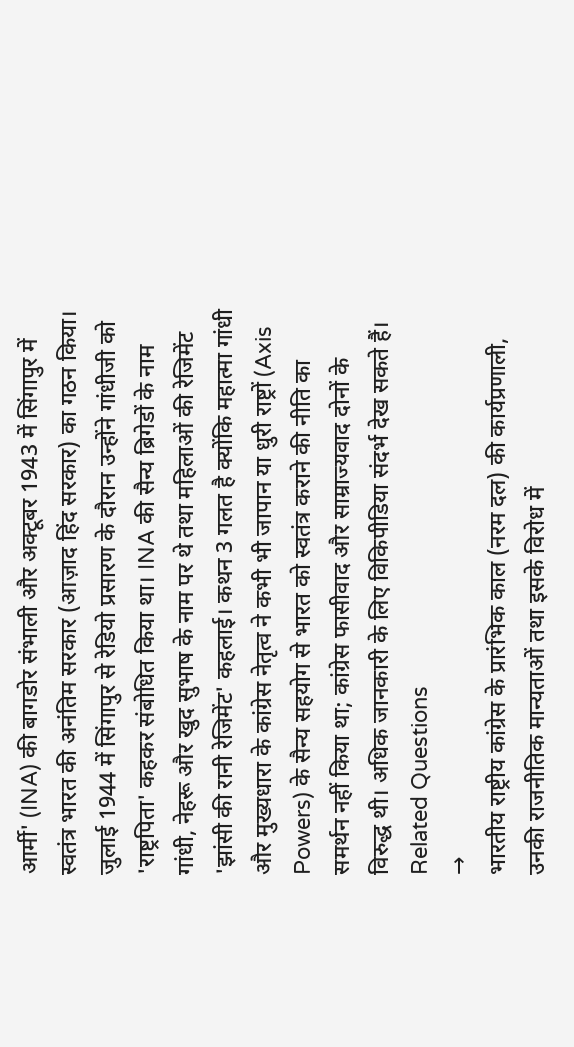आर्मी' (INA) की बागडोर संभाली और अक्टूबर 1943 में सिंगापुर में स्वतंत्र भारत की अनंतिम सरकार (आज़ाद हिंद सरकार) का गठन किया। जुलाई 1944 में सिंगापुर से रेडियो प्रसारण के दौरान उन्होंने गांधीजी को 'राष्ट्रपिता' कहकर संबोधित किया था। INA की सैन्य ब्रिगेडों के नाम गांधी, नेहरू और खुद सुभाष के नाम पर थे तथा महिलाओं की रेजिमेंट 'झांसी की रानी रेजिमेंट' कहलाई। कथन 3 गलत है क्योंकि महात्मा गांधी और मुख्यधारा के कांग्रेस नेतृत्व ने कभी भी जापान या धुरी राष्ट्रों (Axis Powers) के सैन्य सहयोग से भारत को स्वतंत्र कराने की नीति का समर्थन नहीं किया था; कांग्रेस फासीवाद और साम्राज्यवाद दोनों के विरुद्ध थी। अधिक जानकारी के लिए विकिपीडिया संदर्भ देख सकते हैं।
Related Questions
→
भारतीय राष्ट्रीय कांग्रेस के प्रारंभिक काल (नरम दल) की कार्यप्रणाली, उनकी राजनीतिक मान्यताओं तथा इसके विरोध में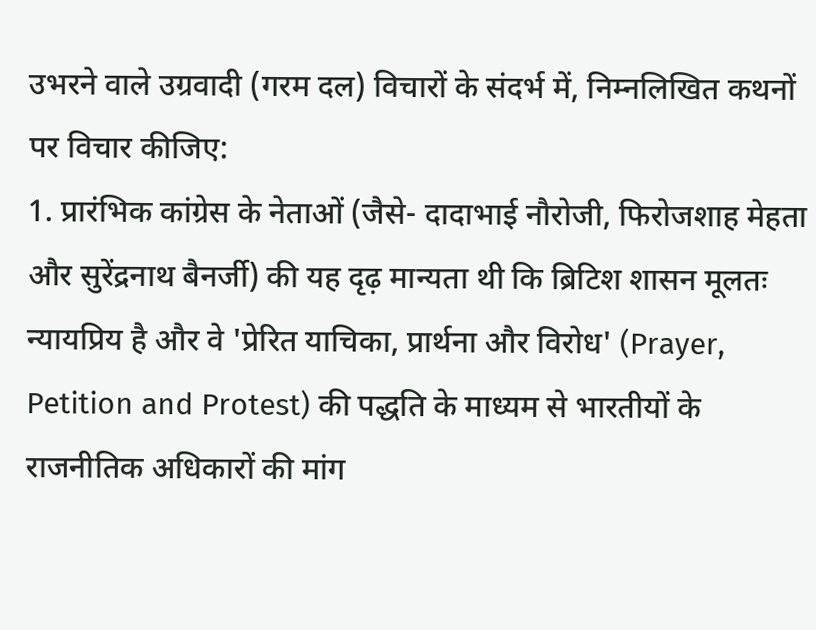उभरने वाले उग्रवादी (गरम दल) विचारों के संदर्भ में, निम्नलिखित कथनों पर विचार कीजिए:
1. प्रारंभिक कांग्रेस के नेताओं (जैसे- दादाभाई नौरोजी, फिरोजशाह मेहता और सुरेंद्रनाथ बैनर्जी) की यह दृढ़ मान्यता थी कि ब्रिटिश शासन मूलतः न्यायप्रिय है और वे 'प्रेरित याचिका, प्रार्थना और विरोध' (Prayer, Petition and Protest) की पद्धति के माध्यम से भारतीयों के राजनीतिक अधिकारों की मांग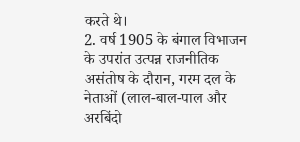करते थे।
2. वर्ष 1905 के बंगाल विभाजन के उपरांत उत्पन्न राजनीतिक असंतोष के दौरान, गरम दल के नेताओं (लाल-बाल-पाल और अरबिंदो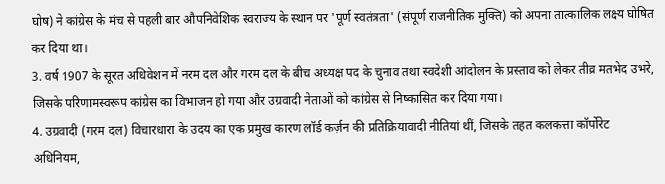घोष) ने कांग्रेस के मंच से पहली बार औपनिवेशिक स्वराज्य के स्थान पर 'पूर्ण स्वतंत्रता' (संपूर्ण राजनीतिक मुक्ति) को अपना तात्कालिक लक्ष्य घोषित कर दिया था।
3. वर्ष 1907 के सूरत अधिवेशन में नरम दल और गरम दल के बीच अध्यक्ष पद के चुनाव तथा स्वदेशी आंदोलन के प्रस्ताव को लेकर तीव्र मतभेद उभरे, जिसके परिणामस्वरूप कांग्रेस का विभाजन हो गया और उग्रवादी नेताओं को कांग्रेस से निष्कासित कर दिया गया।
4. उग्रवादी (गरम दल) विचारधारा के उदय का एक प्रमुख कारण लॉर्ड कर्ज़न की प्रतिक्रियावादी नीतियां थीं, जिसके तहत कलकत्ता कॉर्पोरेट अधिनियम,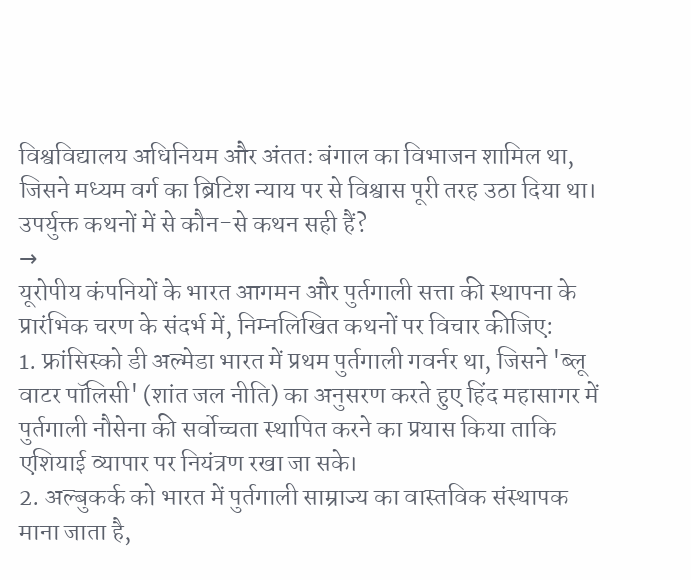विश्वविद्यालय अधिनियम और अंततः बंगाल का विभाजन शामिल था, जिसने मध्यम वर्ग का ब्रिटिश न्याय पर से विश्वास पूरी तरह उठा दिया था।
उपर्युक्त कथनों में से कौन-से कथन सही हैं?
→
यूरोपीय कंपनियों के भारत आगमन और पुर्तगाली सत्ता की स्थापना के प्रारंभिक चरण के संदर्भ में, निम्नलिखित कथनों पर विचार कीजिए:
1. फ्रांसिस्को डी अल्मेडा भारत में प्रथम पुर्तगाली गवर्नर था, जिसने 'ब्लू वाटर पॉलिसी' (शांत जल नीति) का अनुसरण करते हुए हिंद महासागर में पुर्तगाली नौसेना की सर्वोच्चता स्थापित करने का प्रयास किया ताकि एशियाई व्यापार पर नियंत्रण रखा जा सके।
2. अल्बुकर्क को भारत में पुर्तगाली साम्राज्य का वास्तविक संस्थापक माना जाता है,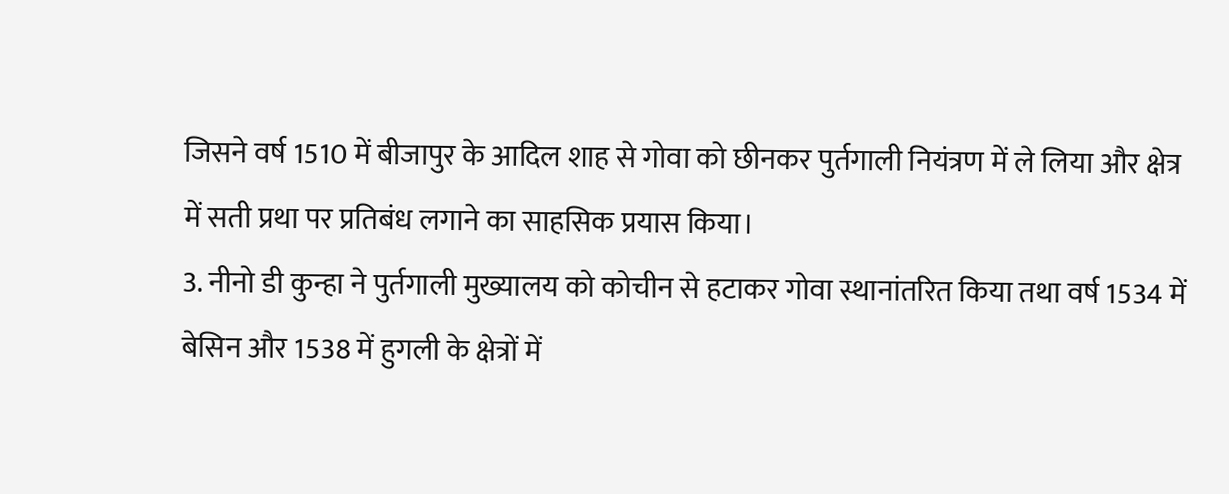जिसने वर्ष 1510 में बीजापुर के आदिल शाह से गोवा को छीनकर पुर्तगाली नियंत्रण में ले लिया और क्षेत्र में सती प्रथा पर प्रतिबंध लगाने का साहसिक प्रयास किया।
3. नीनो डी कुन्हा ने पुर्तगाली मुख्यालय को कोचीन से हटाकर गोवा स्थानांतरित किया तथा वर्ष 1534 में बेसिन और 1538 में हुगली के क्षेत्रों में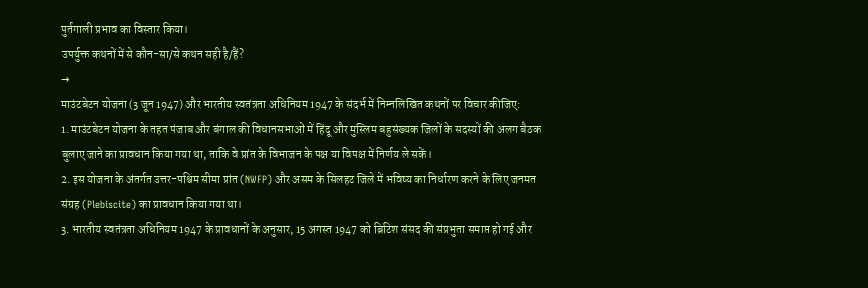पुर्तगाली प्रभाव का विस्तार किया।
उपर्युक्त कथनों में से कौन-सा/से कथन सही है/हैं?
→
माउंटबेटन योजना (3 जून 1947) और भारतीय स्वतंत्रता अधिनियम 1947 के संदर्भ में निम्नलिखित कथनों पर विचार कीजिए:
1. माउंटबेटन योजना के तहत पंजाब और बंगाल की विधानसभाओं में हिंदू और मुस्लिम बहुसंख्यक जिलों के सदस्यों की अलग बैठक बुलाए जाने का प्रावधान किया गया था, ताकि वे प्रांत के विभाजन के पक्ष या विपक्ष में निर्णय ले सकें।
2. इस योजना के अंतर्गत उत्तर-पश्चिम सीमा प्रांत (NWFP) और असम के सिलहट जिले में भविष्य का निर्धारण करने के लिए जनमत संग्रह (Plebiscite) का प्रावधान किया गया था।
3. भारतीय स्वतंत्रता अधिनियम 1947 के प्रावधानों के अनुसार, 15 अगस्त 1947 को ब्रिटिश संसद की संप्रभुता समाप्त हो गई और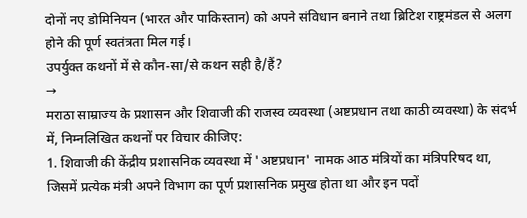दोनों नए डोमिनियन (भारत और पाकिस्तान) को अपने संविधान बनाने तथा ब्रिटिश राष्ट्रमंडल से अलग होने की पूर्ण स्वतंत्रता मिल गई।
उपर्युक्त कथनों में से कौन-सा/से कथन सही है/हैं?
→
मराठा साम्राज्य के प्रशासन और शिवाजी की राजस्व व्यवस्था (अष्टप्रधान तथा काठी व्यवस्था) के संदर्भ में, निम्नलिखित कथनों पर विचार कीजिए:
1. शिवाजी की केंद्रीय प्रशासनिक व्यवस्था में 'अष्टप्रधान' नामक आठ मंत्रियों का मंत्रिपरिषद था, जिसमें प्रत्येक मंत्री अपने विभाग का पूर्ण प्रशासनिक प्रमुख होता था और इन पदों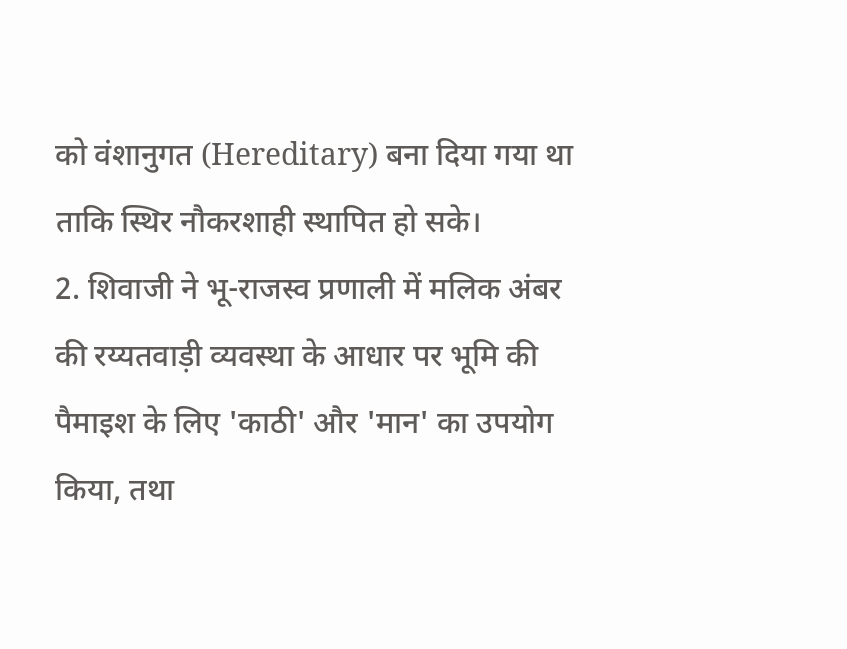को वंशानुगत (Hereditary) बना दिया गया था ताकि स्थिर नौकरशाही स्थापित हो सके।
2. शिवाजी ने भू-राजस्व प्रणाली में मलिक अंबर की रय्यतवाड़ी व्यवस्था के आधार पर भूमि की पैमाइश के लिए 'काठी' और 'मान' का उपयोग किया, तथा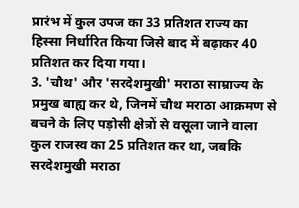प्रारंभ में कुल उपज का 33 प्रतिशत राज्य का हिस्सा निर्धारित किया जिसे बाद में बढ़ाकर 40 प्रतिशत कर दिया गया।
3. 'चौथ' और 'सरदेशमुखी' मराठा साम्राज्य के प्रमुख बाह्य कर थे, जिनमें चौथ मराठा आक्रमण से बचने के लिए पड़ोसी क्षेत्रों से वसूला जाने वाला कुल राजस्व का 25 प्रतिशत कर था, जबकि सरदेशमुखी मराठा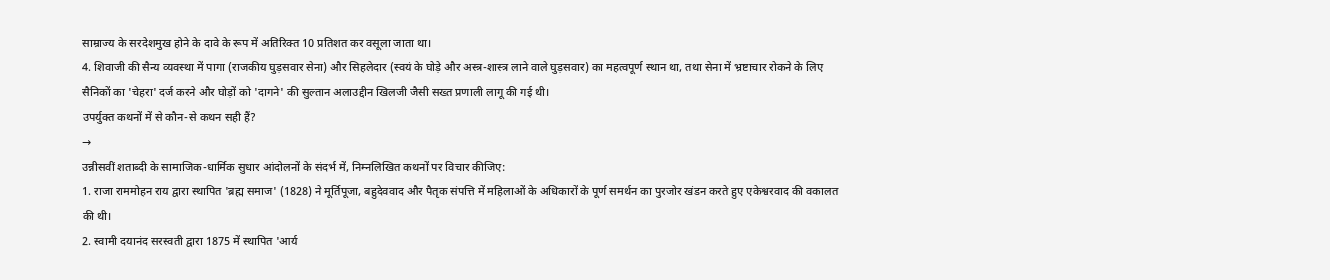साम्राज्य के सरदेशमुख होने के दावे के रूप में अतिरिक्त 10 प्रतिशत कर वसूला जाता था।
4. शिवाजी की सैन्य व्यवस्था में पागा (राजकीय घुड़सवार सेना) और सिहलेदार (स्वयं के घोड़े और अस्त्र-शास्त्र लाने वाले घुड़सवार) का महत्वपूर्ण स्थान था, तथा सेना में भ्रष्टाचार रोकने के लिए सैनिकों का 'चेहरा' दर्ज करने और घोड़ों को 'दागने' की सुल्तान अलाउद्दीन खिलजी जैसी सख्त प्रणाली लागू की गई थी।
उपर्युक्त कथनों में से कौन-से कथन सही हैं?
→
उन्नीसवीं शताब्दी के सामाजिक-धार्मिक सुधार आंदोलनों के संदर्भ में, निम्नलिखित कथनों पर विचार कीजिए:
1. राजा राममोहन राय द्वारा स्थापित 'ब्रह्म समाज' (1828) ने मूर्तिपूजा, बहुदेववाद और पैतृक संपत्ति में महिलाओं के अधिकारों के पूर्ण समर्थन का पुरजोर खंडन करते हुए एकेश्वरवाद की वकालत की थी।
2. स्वामी दयानंद सरस्वती द्वारा 1875 में स्थापित 'आर्य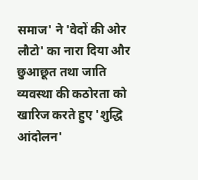समाज' ने 'वेदों की ओर लौटो' का नारा दिया और छुआछूत तथा जाति व्यवस्था की कठोरता को खारिज करते हुए 'शुद्धि आंदोलन'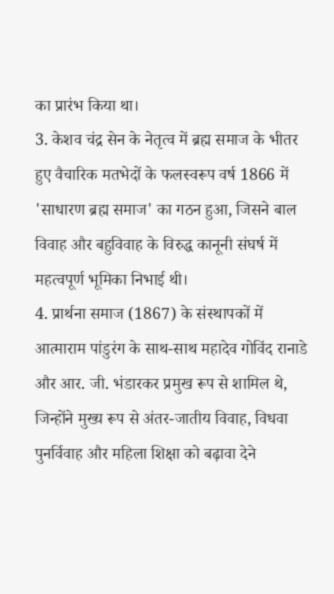का प्रारंभ किया था।
3. केशव चंद्र सेन के नेतृत्व में ब्रह्म समाज के भीतर हुए वैचारिक मतभेदों के फलस्वरूप वर्ष 1866 में 'साधारण ब्रह्म समाज' का गठन हुआ, जिसने बाल विवाह और बहुविवाह के विरुद्ध कानूनी संघर्ष में महत्वपूर्ण भूमिका निभाई थी।
4. प्रार्थना समाज (1867) के संस्थापकों में आत्माराम पांडुरंग के साथ-साथ महादेव गोविंद रानाडे और आर. जी. भंडारकर प्रमुख रूप से शामिल थे, जिन्होंने मुख्य रूप से अंतर-जातीय विवाह, विधवा पुनर्विवाह और महिला शिक्षा को बढ़ावा देने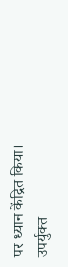पर ध्यान केंद्रित किया।
उपर्युक्त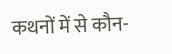कथनों में से कौन-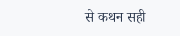से कथन सही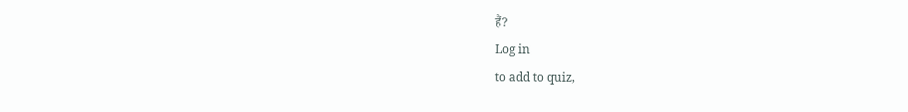हैं?
Log in
to add to quiz,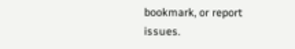bookmark, or report issues.